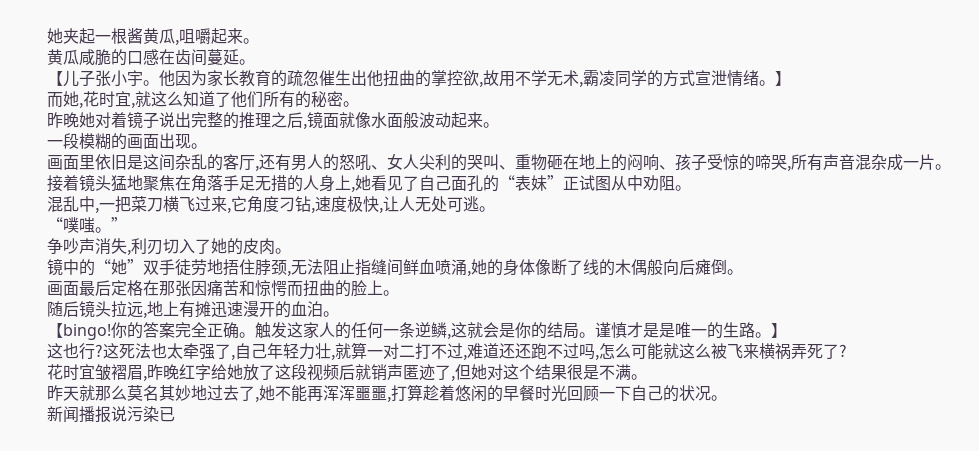她夹起一根酱黄瓜,咀嚼起来。
黄瓜咸脆的口感在齿间蔓延。
【儿子张小宇。他因为家长教育的疏忽催生出他扭曲的掌控欲,故用不学无术,霸凌同学的方式宣泄情绪。】
而她,花时宜,就这么知道了他们所有的秘密。
昨晚她对着镜子说出完整的推理之后,镜面就像水面般波动起来。
一段模糊的画面出现。
画面里依旧是这间杂乱的客厅,还有男人的怒吼、女人尖利的哭叫、重物砸在地上的闷响、孩子受惊的啼哭,所有声音混杂成一片。
接着镜头猛地聚焦在角落手足无措的人身上,她看见了自己面孔的“表妹”正试图从中劝阻。
混乱中,一把菜刀横飞过来,它角度刁钻,速度极快,让人无处可逃。
“噗嗤。”
争吵声消失,利刃切入了她的皮肉。
镜中的“她”双手徒劳地捂住脖颈,无法阻止指缝间鲜血喷涌,她的身体像断了线的木偶般向后瘫倒。
画面最后定格在那张因痛苦和惊愕而扭曲的脸上。
随后镜头拉远,地上有摊迅速漫开的血泊。
【bingo!你的答案完全正确。触发这家人的任何一条逆鳞,这就会是你的结局。谨慎才是是唯一的生路。】
这也行?这死法也太牵强了,自己年轻力壮,就算一对二打不过,难道还还跑不过吗,怎么可能就这么被飞来横祸弄死了?
花时宜皱褶眉,昨晚红字给她放了这段视频后就销声匿迹了,但她对这个结果很是不满。
昨天就那么莫名其妙地过去了,她不能再浑浑噩噩,打算趁着悠闲的早餐时光回顾一下自己的状况。
新闻播报说污染已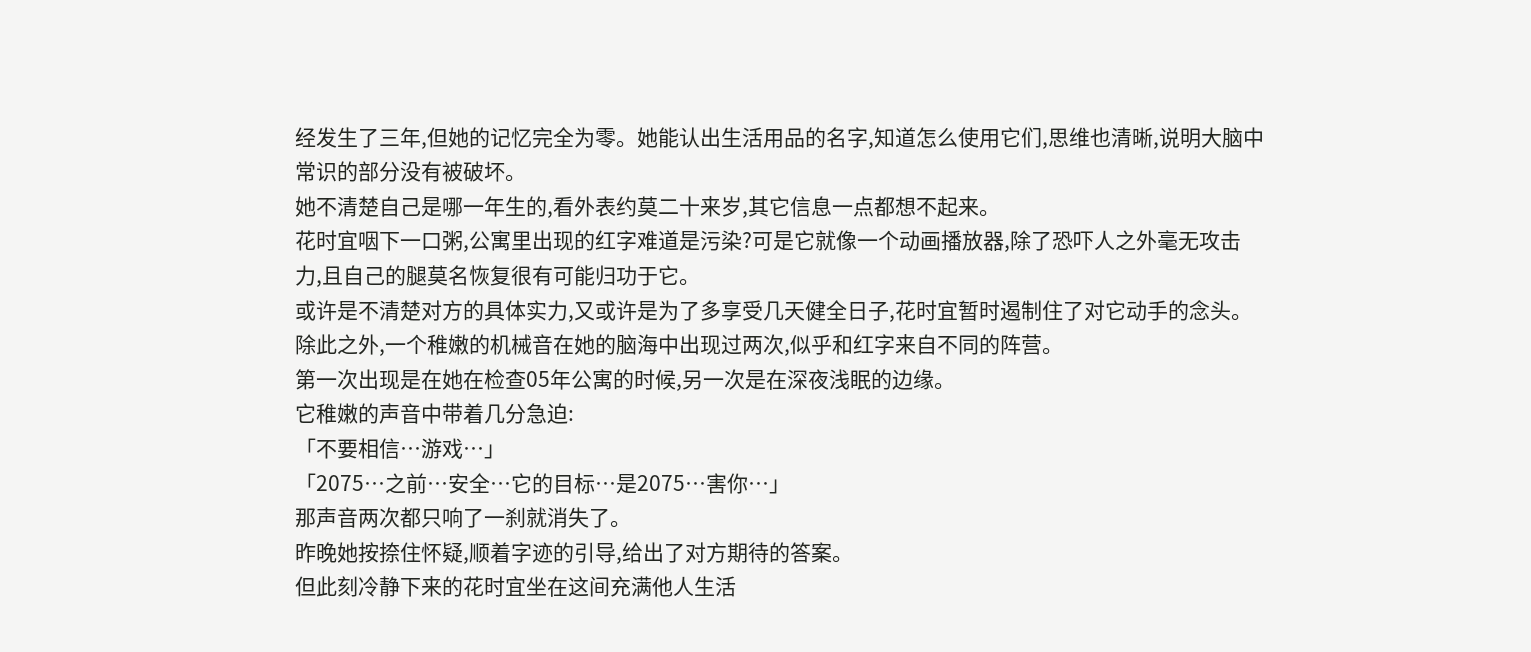经发生了三年,但她的记忆完全为零。她能认出生活用品的名字,知道怎么使用它们,思维也清晰,说明大脑中常识的部分没有被破坏。
她不清楚自己是哪一年生的,看外表约莫二十来岁,其它信息一点都想不起来。
花时宜咽下一口粥,公寓里出现的红字难道是污染?可是它就像一个动画播放器,除了恐吓人之外毫无攻击力,且自己的腿莫名恢复很有可能归功于它。
或许是不清楚对方的具体实力,又或许是为了多享受几天健全日子,花时宜暂时遏制住了对它动手的念头。
除此之外,一个稚嫩的机械音在她的脑海中出现过两次,似乎和红字来自不同的阵营。
第一次出现是在她在检查05年公寓的时候,另一次是在深夜浅眠的边缘。
它稚嫩的声音中带着几分急迫:
「不要相信…游戏…」
「2075…之前…安全…它的目标…是2075…害你…」
那声音两次都只响了一刹就消失了。
昨晚她按捺住怀疑,顺着字迹的引导,给出了对方期待的答案。
但此刻冷静下来的花时宜坐在这间充满他人生活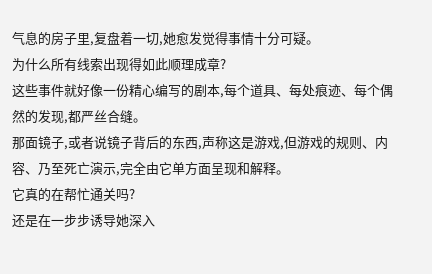气息的房子里,复盘着一切,她愈发觉得事情十分可疑。
为什么所有线索出现得如此顺理成章?
这些事件就好像一份精心编写的剧本,每个道具、每处痕迹、每个偶然的发现,都严丝合缝。
那面镜子,或者说镜子背后的东西,声称这是游戏,但游戏的规则、内容、乃至死亡演示,完全由它单方面呈现和解释。
它真的在帮忙通关吗?
还是在一步步诱导她深入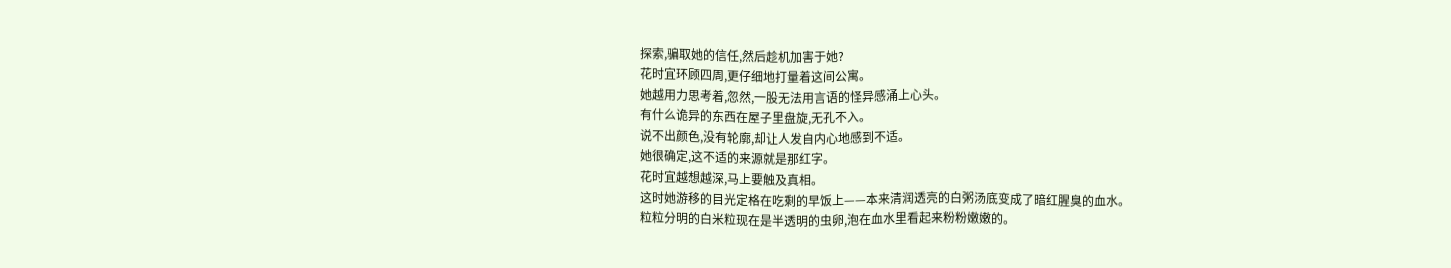探索,骗取她的信任,然后趁机加害于她?
花时宜环顾四周,更仔细地打量着这间公寓。
她越用力思考着,忽然,一股无法用言语的怪异感涌上心头。
有什么诡异的东西在屋子里盘旋,无孔不入。
说不出颜色,没有轮廓,却让人发自内心地感到不适。
她很确定,这不适的来源就是那红字。
花时宜越想越深,马上要触及真相。
这时她游移的目光定格在吃剩的早饭上——本来清润透亮的白粥汤底变成了暗红腥臭的血水。
粒粒分明的白米粒现在是半透明的虫卵,泡在血水里看起来粉粉嫩嫩的。